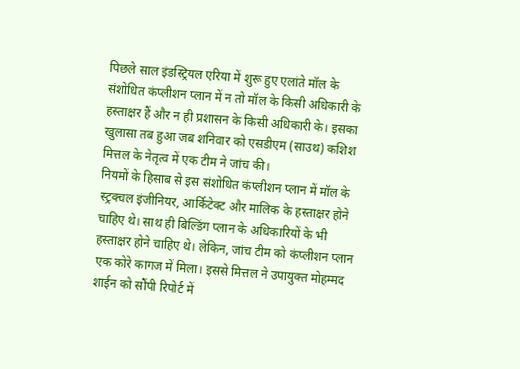पिछले साल इंडस्ट्रियल एरिया में शुरू हुए एलांते मॉल के संशोधित कंप्लीशन प्लान में न तो मॉल के किसी अधिकारी के हस्ताक्षर हैं और न ही प्रशासन के किसी अधिकारी के। इसका खुलासा तब हुआ जब शनिवार को एसडीएम (साउथ) कशिश मित्तल के नेतृत्व में एक टीम ने जांच की।
नियमों के हिसाब से इस संशोधित कंप्लीशन प्लान में मॉल के स्ट्रक्चल इंजीनियर, आर्किटेक्ट और मालिक के हस्ताक्षर होने चाहिए थे। साथ ही बिल्डिंग प्लान के अधिकारियों के भी हस्ताक्षर होने चाहिए थे। लेकिन, जांच टीम को कंप्लीशन प्लान एक कोरे कागज में मिला। इससे मित्तल ने उपायुक्त मोहम्मद शाईन को सौंपी रिपोर्ट में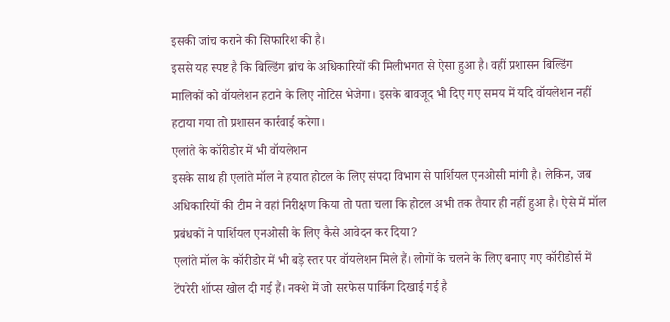इसकी जांच कराने की सिफारिश की है।
इससे यह स्पष्ट है कि बिल्डिंग ब्रांच के अधिकारियों की मिलीभगत से ऐसा हुआ है। वहीं प्रशासन बिल्डिंग मालिकों को वॉयलेशन हटाने के लिए नोटिस भेजेगा। इसके बावजूद भी दिए गए समय में यदि वॉयलेशन नहीं हटाया गया तो प्रशासन कार्रवाई करेगा।
एलांते के कॉरीडोर में भी वॉयलेशन
इसके साथ ही एलांते मॉल ने हयात होटल के लिए संपदा विभाग से पार्शियल एनओसी मांगी है। लेकिन, जब अधिकारियों की टीम ने वहां निरीक्षण किया तो पता चला कि होटल अभी तक तैयार ही नहीं हुआ है। ऐसे में मॉल प्रबंधकों ने पार्शियल एनओसी के लिए कैसे आवेदन कर दिया?
एलांते मॉल के कॉरीडोर में भी बड़े स्तर पर वॉयलेशन मिले हैं। लोगों के चलने के लिए बनाए गए कॉरीडोर्स में टेंपरेरी शॉप्स खोल दी गई हैं। नक्शे में जो सरफेस पार्किग दिखाई गई है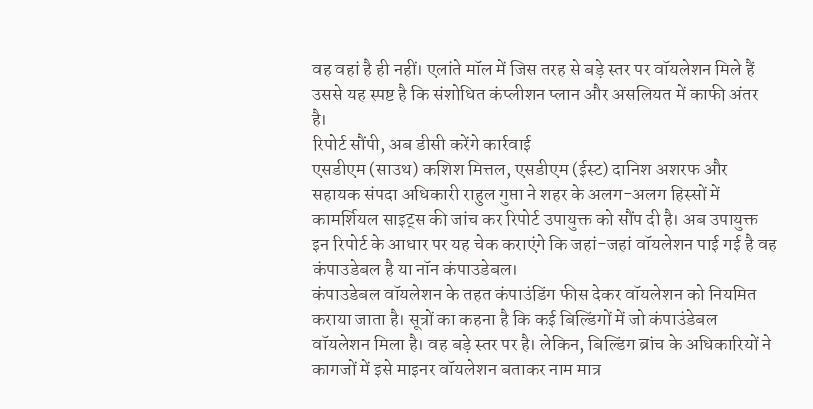वह वहां है ही नहीं। एलांते मॉल में जिस तरह से बड़े स्तर पर वॉयलेशन मिले हैं उससे यह स्पष्ट है कि संशोधित कंप्लीशन प्लान और असलियत में काफी अंतर है।
रिपोर्ट सौंपी, अब डीसी करेंगे कार्रवाई
एसडीएम (साउथ) कशिश मित्तल, एसडीएम (ईस्ट) दानिश अशरफ और सहायक संपदा अधिकारी राहुल गुप्ता ने शहर के अलग-अलग हिस्सों में कामर्शियल साइट्स की जांच कर रिपोर्ट उपायुक्त को सौंप दी है। अब उपायुक्त इन रिपोर्ट के आधार पर यह चेक कराएंगे कि जहां-जहां वॉयलेशन पाई गई है वह कंपाउडेबल है या नॉन कंपाउडेबल।
कंपाउडेबल वॉयलेशन के तहत कंपाउंडिंग फीस देकर वॉयलेशन को नियमित कराया जाता है। सूत्रों का कहना है कि कई बिल्डिंगों में जो कंपाउंडेबल वॉयलेशन मिला है। वह बड़े स्तर पर है। लेकिन, बिल्डिंग ब्रांच के अधिकारियों ने कागजों में इसे माइनर वॉयलेशन बताकर नाम मात्र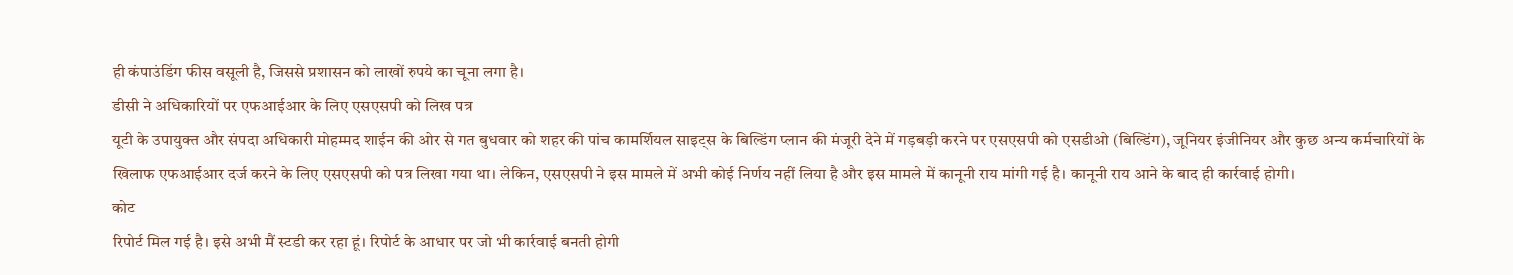ही कंपाउंडिंग फीस वसूली है, जिससे प्रशासन को लाखों रुपये का चूना लगा है।
डीसी ने अधिकारियों पर एफआईआर के लिए एसएसपी को लिख पत्र
यूटी के उपायुक्त और संपदा अधिकारी मोहम्मद शाईन की ओर से गत बुधवार को शहर की पांच कामर्शियल साइट्स के बिल्डिंग प्लान की मंजूरी देने में गड़बड़ी करने पर एसएसपी को एसडीओ (बिल्डिंग), जूनियर इंजीनियर और कुछ अन्य कर्मचारियों के खिलाफ एफआईआर दर्ज करने के लिए एसएसपी को पत्र लिखा गया था। लेकिन, एसएसपी ने इस मामले में अभी कोई निर्णय नहीं लिया है और इस मामले में कानूनी राय मांगी गई है। कानूनी राय आने के बाद ही कार्रवाई होगी।
कोट
रिपोर्ट मिल गई है। इसे अभी मैं स्टडी कर रहा हूं। रिपोर्ट के आधार पर जो भी कार्रवाई बनती होगी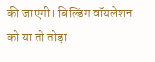की जाएगी। बिल्डिंग वॉयलेशन को या तो तोड़ा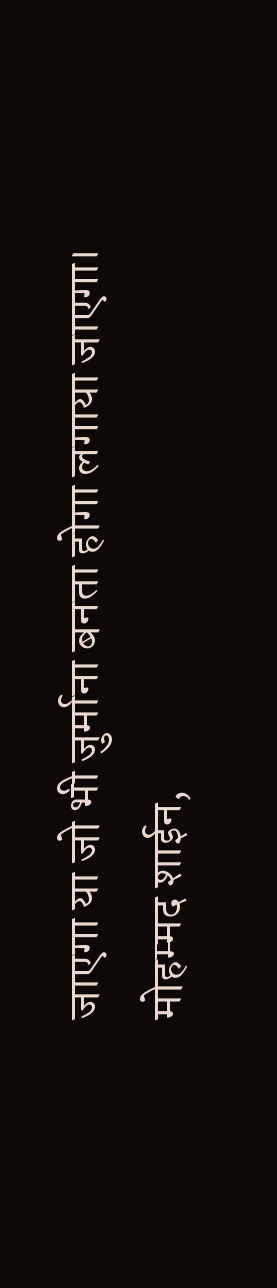जाएगा या जो भी जुर्माना बनता होगा लगाया जाएगा।
मोहम्मद शाईन,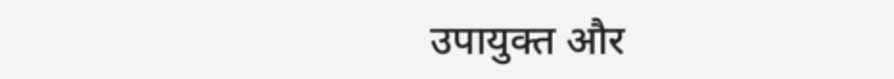उपायुक्त और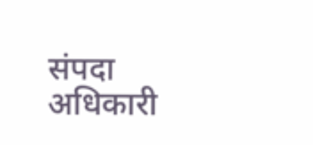संपदा अधिकारी